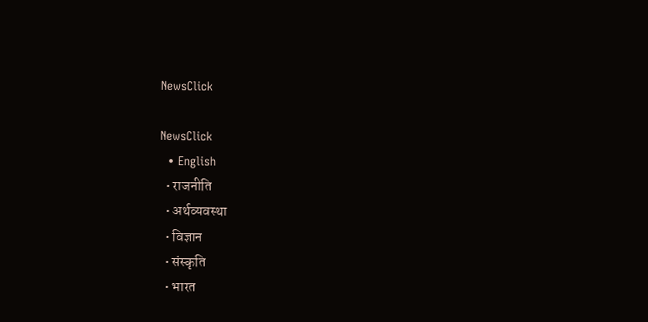NewsClick

NewsClick
  • English
  • राजनीति
  • अर्थव्यवस्था
  • विज्ञान
  • संस्कृति
  • भारत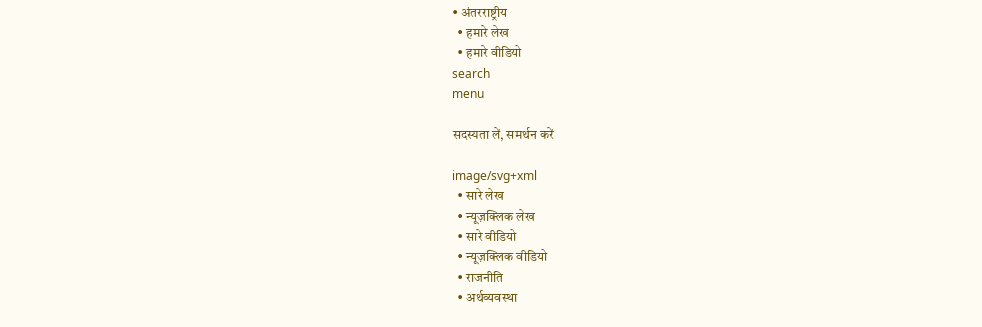• अंतरराष्ट्रीय
  • हमारे लेख
  • हमारे वीडियो
search
menu

सदस्यता लें, समर्थन करें

image/svg+xml
  • सारे लेख
  • न्यूज़क्लिक लेख
  • सारे वीडियो
  • न्यूज़क्लिक वीडियो
  • राजनीति
  • अर्थव्यवस्था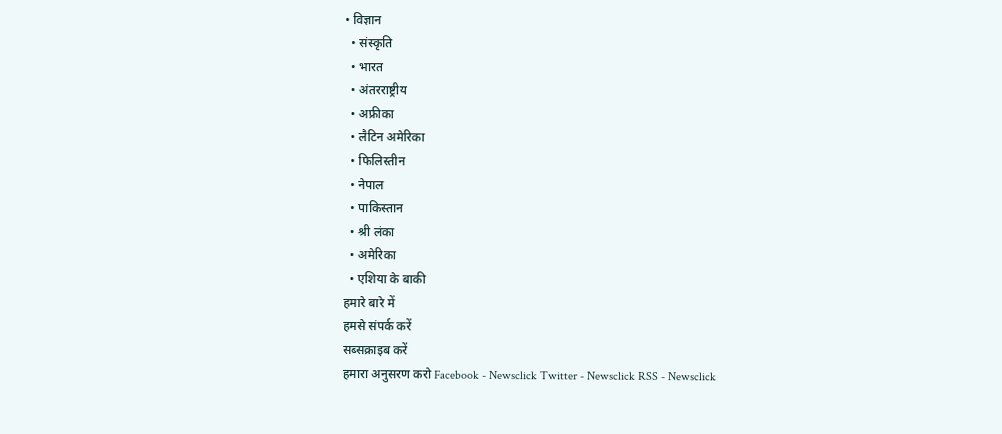• विज्ञान
  • संस्कृति
  • भारत
  • अंतरराष्ट्रीय
  • अफ्रीका
  • लैटिन अमेरिका
  • फिलिस्तीन
  • नेपाल
  • पाकिस्तान
  • श्री लंका
  • अमेरिका
  • एशिया के बाकी
हमारे बारे में
हमसे संपर्क करें
सब्सक्राइब करें
हमारा अनुसरण करो Facebook - Newsclick Twitter - Newsclick RSS - Newsclick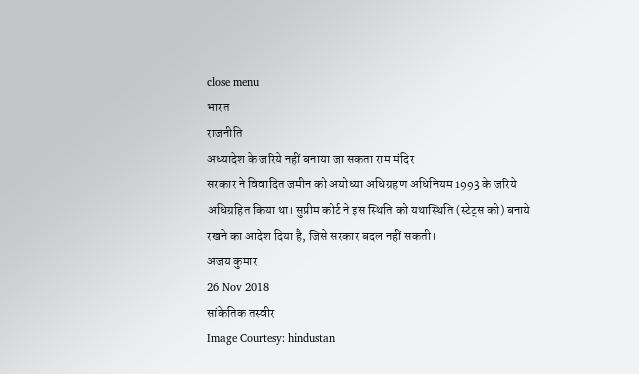close menu
भारत
राजनीति
अध्यादेश के जरिये नहीं बनाया जा सकता राम मंदिर
सरकार ने विवादित जमीन को अयोध्या अधिग्रहण अधिनियम 1993 के जरिये अधिग्रहित किया था। सुप्रीम कोर्ट ने इस स्थिति को यथास्थिति (स्टेट्स को) बनाये रखने का आदेश दिया है, जिसे सरकार बदल नहीं सकती।
अजय कुमार
26 Nov 2018
सांकेतिक तस्वीर
Image Courtesy: hindustan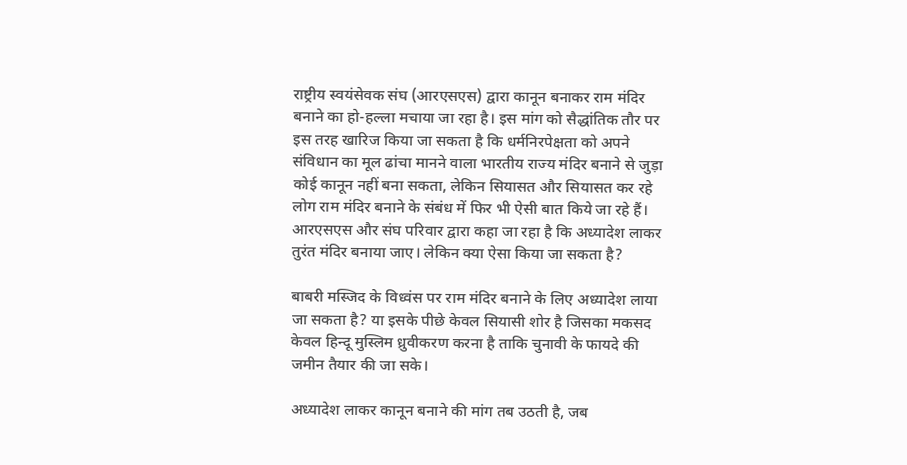राष्ट्रीय स्वयंसेवक संघ (आरएसएस) द्वारा कानून बनाकर राम मंदिर बनाने का हो-हल्ला मचाया जा रहा है। इस मांग को सैद्धांतिक तौर पर इस तरह खारिज किया जा सकता है कि धर्मनिरपेक्षता को अपने संविधान का मूल ढांचा मानने वाला भारतीय राज्य मंदिर बनाने से जुड़ा कोई कानून नहीं बना सकता, लेकिन सियासत और सियासत कर रहे लोग राम मंदिर बनाने के संबंध में फिर भी ऐसी बात किये जा रहे हैं। आरएसएस और संघ परिवार द्वारा कहा जा रहा है कि अध्यादेश लाकर तुरंत मंदिर बनाया जाए। लेकिन क्या ऐसा किया जा सकता है?

बाबरी मस्जिद के विध्वंस पर राम मंदिर बनाने के लिए अध्यादेश लाया जा सकता है? या इसके पीछे केवल सियासी शोर है जिसका मकसद केवल हिन्दू मुस्लिम ध्रुवीकरण करना है ताकि चुनावी के फायदे की जमीन तैयार की जा सके।

अध्यादेश लाकर कानून बनाने की मांग तब उठती है, जब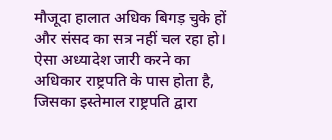मौजूदा हालात अधिक बिगड़ चुके हों और संसद का सत्र नहीं चल रहा हो। ऐसा अध्यादेश जारी करने का अधिकार राष्ट्रपति के पास होता है, जिसका इस्तेमाल राष्ट्रपति द्वारा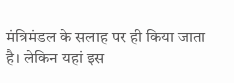मंत्रिमंडल के सलाह पर ही किया जाता है। लेकिन यहां इस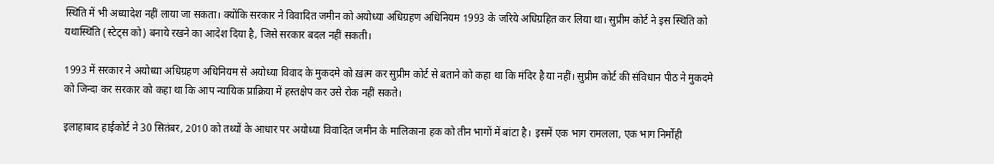स्थिति में भी अध्यादेश नहीं लाया जा सकता। क्योंकि सरकार ने विवादित जमीन को अयोध्या अधिग्रहण अधिनियम 1993 के जरिये अधिग्रहित कर लिया था। सुप्रीम कोर्ट ने इस स्थिति को यथास्थिति (स्टेट्स को) बनाये रखने का आदेश दिया है, जिसे सरकार बदल नहीं सकती।

1993 में सरकार ने अयोध्या अधिग्रहण अधिनियम से अयोध्या विवाद के मुकदमे को ख़त्म कर सुप्रीम कोर्ट से बताने को कहा था कि मंदिर है या नहीं। सुप्रीम कोर्ट की संविधान पीठ ने मुकदमे को जिन्दा कर सरकार को कहा था कि आप न्यायिक प्राक्रिया में हस्तक्षेप कर उसे रोक नहीं सकते।

इलाहाबाद हाईकोर्ट ने 30 सितंबर, 2010 को तथ्यों के आधार पर अयोध्या विवादित जमीन के मालिकाना हक को तीन भागों में बांटा है। इसमें एक भाग रामलला, एक भाग निर्मोही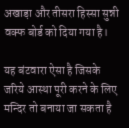अखाड़ा और तीसरा हिस्सा सुन्नी वक्फ बोर्ड को दिया गया है।

यह बंटवारा ऐसा है जिसके जरिये आस्था पूरी करने के लिए मन्दिर तो बनाया जा सकता है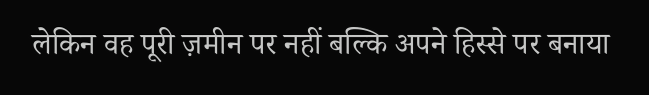लेकिन वह पूरी ज़मीन पर नहीं बल्कि अपने हिस्से पर बनाया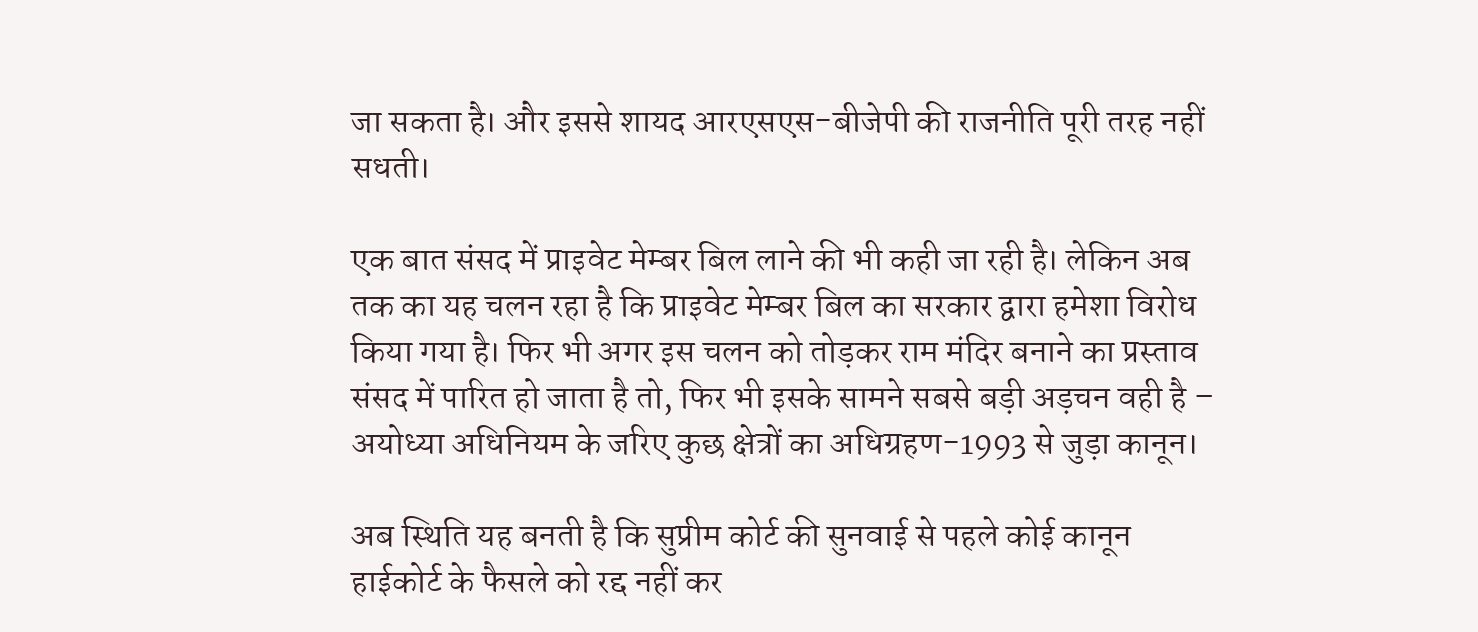जा सकता है। और इससे शायद आरएसएस-बीजेपी की राजनीति पूरी तरह नहीं सधती।

एक बात संसद में प्राइवेट मेम्बर बिल लाने की भी कही जा रही है। लेकिन अब तक का यह चलन रहा है कि प्राइवेट मेम्बर बिल का सरकार द्वारा हमेशा विरोध किया गया है। फिर भी अगर इस चलन को तोड़कर राम मंदिर बनाने का प्रस्ताव संसद में पारित हो जाता है तो, फिर भी इसके सामने सबसे बड़ी अड़चन वही है – अयोध्या अधिनियम के जरिए कुछ क्षेत्रों का अधिग्रहण-1993 से जुड़ा कानून।

अब स्थिति यह बनती है कि सुप्रीम कोर्ट की सुनवाई से पहले कोई कानून हाईकोर्ट के फैसले को रद्द नहीं कर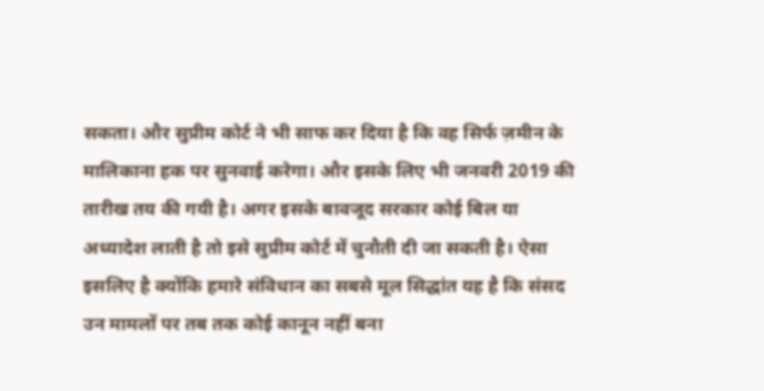सकता। और सुप्रीम कोर्ट ने भी साफ कर दिया है कि वह सिर्फ ज़मीन के मालिकाना हक पर सुनवाई करेगा। और इसके लिए भी जनवरी 2019 की तारीख तय की गयी है। अगर इसके बावजूद सरकार कोई बिल या अध्यादेश लाती है तो इसे सुप्रीम कोर्ट में चुनौती दी जा सकती है। ऐसा इसलिए है क्योंकि हमारे संविधान का सबसे मूल सिद्धांत यह है कि संसद उन मामलों पर तब तक कोई कानून नहीं बना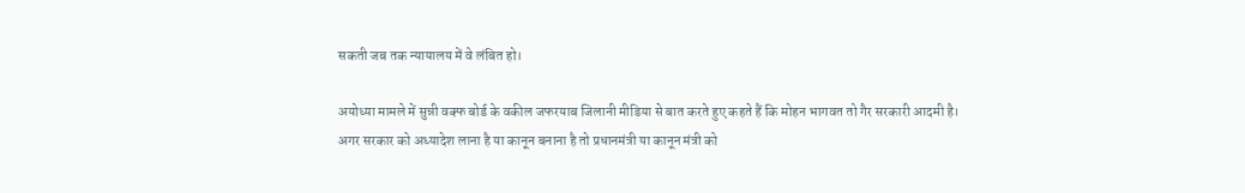सकती जब तक न्यायालय में वे लंबित हो।

अयोध्या मामले में सुन्नी वक्फ बोर्ड के वकील जफरयाब जिलानी मीडिया से बात करते हुए कहते हैं कि मोहन भागवत तो गैर सरकारी आदमी है। अगर सरकार को अध्यादेश लाना है या कानून बनाना है तो प्रधानमंत्री या कानून मंत्री को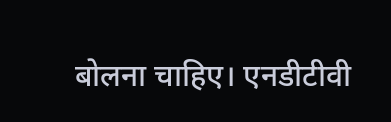बोलना चाहिए। एनडीटीवी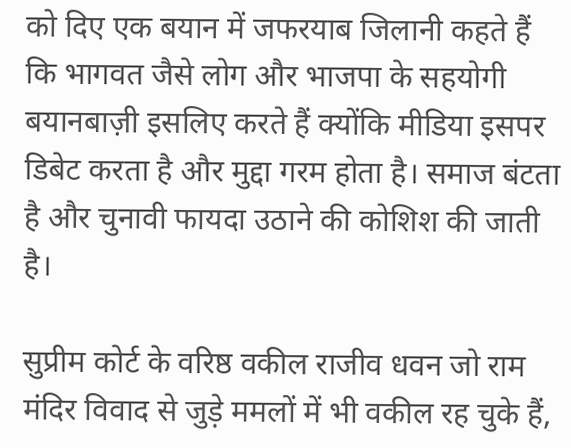को दिए एक बयान में जफरयाब जिलानी कहते हैं कि भागवत जैसे लोग और भाजपा के सहयोगी बयानबाज़ी इसलिए करते हैं क्योंकि मीडिया इसपर डिबेट करता है और मुद्दा गरम होता है। समाज बंटता है और चुनावी फायदा उठाने की कोशिश की जाती है।

सुप्रीम कोर्ट के वरिष्ठ वकील राजीव धवन जो राम मंदिर विवाद से जुड़े ममलों में भी वकील रह चुके हैं,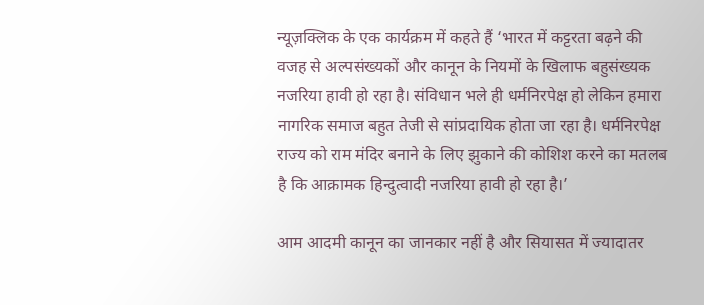न्यूज़क्लिक के एक कार्यक्रम में कहते हैं ‘भारत में कट्टरता बढ़ने की वजह से अल्पसंख्यकों और कानून के नियमों के खिलाफ बहुसंख्यक नजरिया हावी हो रहा है। संविधान भले ही धर्मनिरपेक्ष हो लेकिन हमारा नागरिक समाज बहुत तेजी से सांप्रदायिक होता जा रहा है। धर्मनिरपेक्ष राज्य को राम मंदिर बनाने के लिए झुकाने की कोशिश करने का मतलब है कि आक्रामक हिन्दुत्वादी नजरिया हावी हो रहा है।’

आम आदमी कानून का जानकार नहीं है और सियासत में ज्यादातर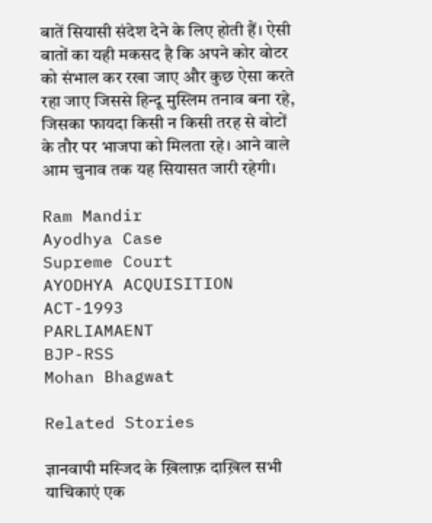बातें सियासी संदेश देने के लिए होती हैं। ऐसी बातों का यही मकसद है कि अपने कोर वोटर को संभाल कर रखा जाए और कुछ ऐसा करते रहा जाए जिससे हिन्दू मुस्लिम तनाव बना रहे, जिसका फायदा किसी न किसी तरह से वोटों के तौर पर भाजपा को मिलता रहे। आने वाले आम चुनाव तक यह सियासत जारी रहेगी।

Ram Mandir
Ayodhya Case
Supreme Court
AYODHYA ACQUISITION ACT-1993
PARLIAMAENT
BJP-RSS
Mohan Bhagwat

Related Stories

ज्ञानवापी मस्जिद के ख़िलाफ़ दाख़िल सभी याचिकाएं एक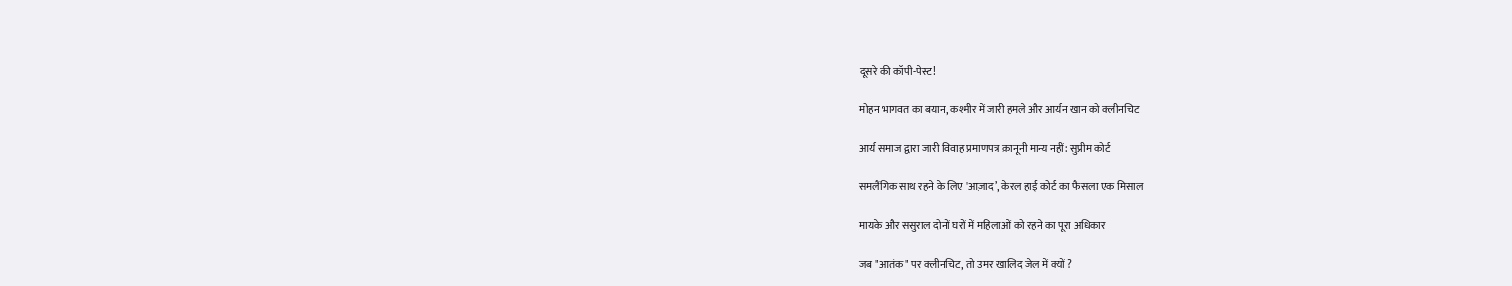दूसरे की कॉपी-पेस्ट!

मोहन भागवत का बयान, कश्मीर में जारी हमले और आर्यन खान को क्लीनचिट

आर्य समाज द्वारा जारी विवाह प्रमाणपत्र क़ानूनी मान्य नहीं: सुप्रीम कोर्ट

समलैंगिक साथ रहने के लिए 'आज़ाद’, केरल हाई कोर्ट का फैसला एक मिसाल

मायके और ससुराल दोनों घरों में महिलाओं को रहने का पूरा अधिकार

जब "आतंक" पर क्लीनचिट, तो उमर खालिद जेल में क्यों ?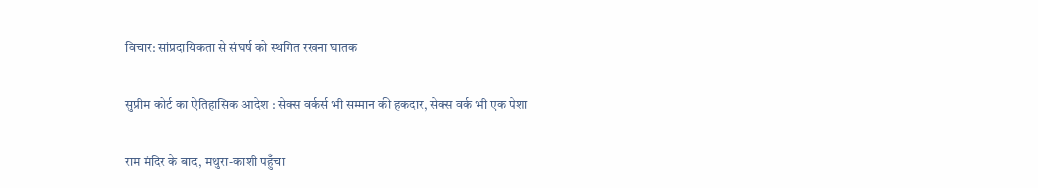विचार: सांप्रदायिकता से संघर्ष को स्थगित रखना घातक

सुप्रीम कोर्ट का ऐतिहासिक आदेश : सेक्स वर्कर्स भी सम्मान की हकदार, सेक्स वर्क भी एक पेशा

राम मंदिर के बाद, मथुरा-काशी पहुँचा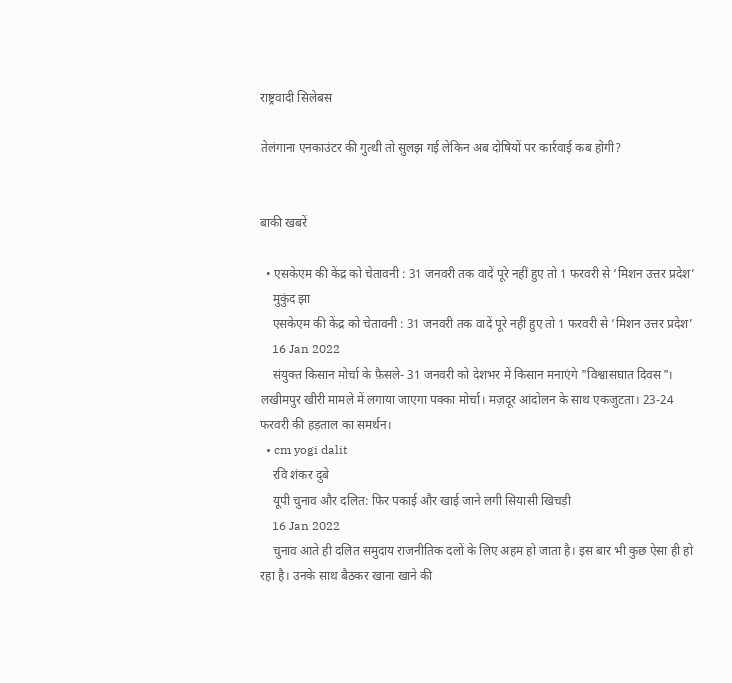राष्ट्रवादी सिलेबस

तेलंगाना एनकाउंटर की गुत्थी तो सुलझ गई लेकिन अब दोषियों पर कार्रवाई कब होगी?


बाकी खबरें

  • एसकेएम की केंद्र को चेतावनी : 31 जनवरी तक वादें पूरे नहीं हुए तो 1 फरवरी से ‘मिशन उत्तर प्रदेश’
    मुकुंद झा
    एसकेएम की केंद्र को चेतावनी : 31 जनवरी तक वादें पूरे नहीं हुए तो 1 फरवरी से ‘मिशन उत्तर प्रदेश’
    16 Jan 2022
    संयुक्त किसान मोर्चा के फ़ैसले- 31 जनवरी को देशभर में किसान मनाएंगे "विश्वासघात दिवस"। लखीमपुर खीरी मामले में लगाया जाएगा पक्का मोर्चा। मज़दूर आंदोलन के साथ एकजुटता। 23-24 फरवरी की हड़ताल का समर्थन।
  • cm yogi dalit
    रवि शंकर दुबे
    यूपी चुनाव और दलित: फिर पकाई और खाई जाने लगी सियासी खिचड़ी
    16 Jan 2022
    चुनाव आते ही दलित समुदाय राजनीतिक दलों के लिए अहम हो जाता है। इस बार भी कुछ ऐसा ही हो रहा है। उनके साथ बैठकर खाना खाने की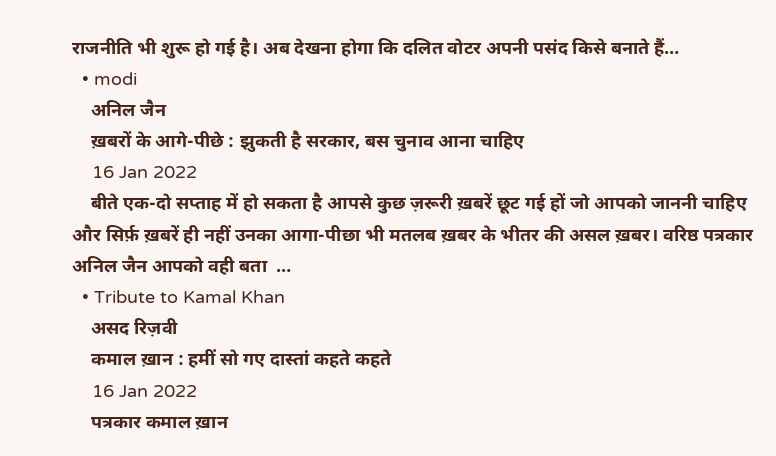राजनीति भी शुरू हो गई है। अब देखना होगा कि दलित वोटर अपनी पसंद किसे बनाते हैं…
  • modi
    अनिल जैन
    ख़बरों के आगे-पीछे : झुकती है सरकार, बस चुनाव आना चाहिए
    16 Jan 2022
    बीते एक-दो सप्ताह में हो सकता है आपसे कुछ ज़रूरी ख़बरें छूट गई हों जो आपको जाननी चाहिए और सिर्फ़ ख़बरें ही नहीं उनका आगा-पीछा भी मतलब ख़बर के भीतर की असल ख़बर। वरिष्ठ पत्रकार अनिल जैन आपको वही बता  …
  • Tribute to Kamal Khan
    असद रिज़वी
    कमाल ख़ान : हमीं सो गए दास्तां कहते कहते
    16 Jan 2022
    पत्रकार कमाल ख़ान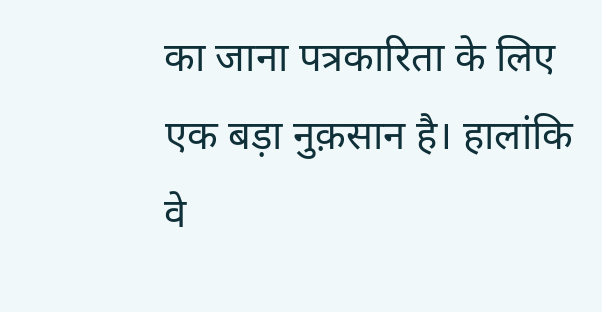का जाना पत्रकारिता के लिए एक बड़ा नुक़सान है। हालांकि वे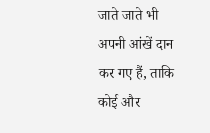जाते जाते भी अपनी आंखें दान कर गए हैं, ताकि कोई और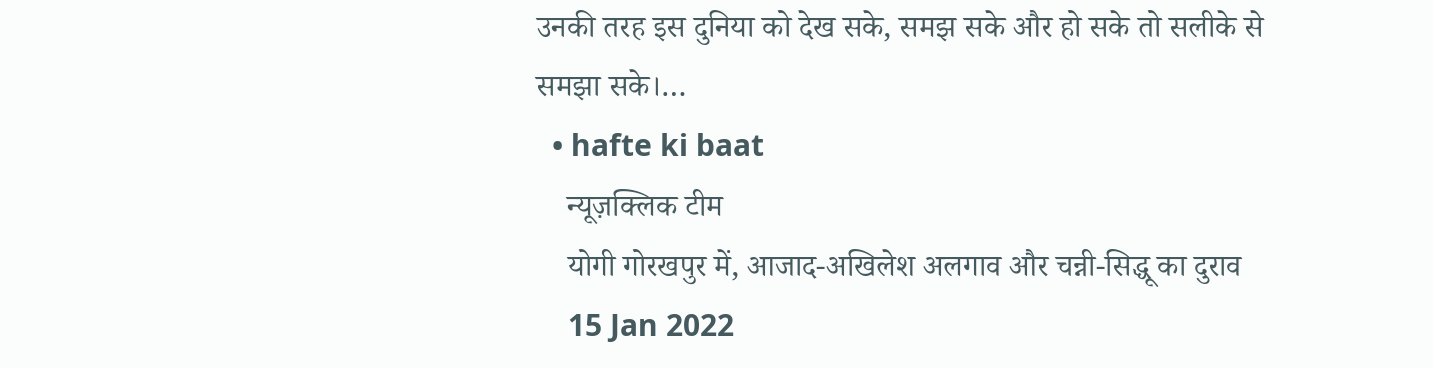उनकी तरह इस दुनिया को देख सके, समझ सके और हो सके तो सलीके से समझा सके।…
  • hafte ki baat
    न्यूज़क्लिक टीम
    योगी गोरखपुर में, आजाद-अखिलेश अलगाव और चन्नी-सिद्धू का दुराव
    15 Jan 2022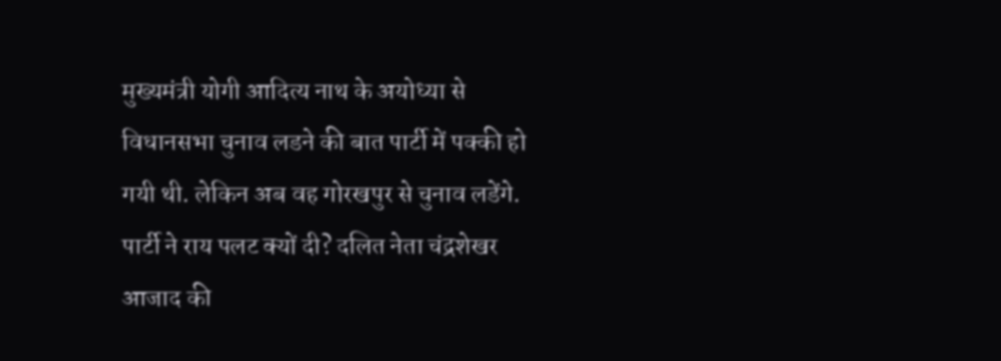मुख्यमंत्री योगी आदित्य नाथ के अयोध्या से विधानसभा चुनाव लडने की बात पार्टी में पक्की हो गयी थी. लेकिन अब वह गोरखपुर से चुनाव लडेंगे. पार्टी ने राय पलट क्यों दी? दलित नेता चंद्रशेखर आजाद की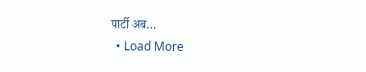पार्टी अब…
  • Load More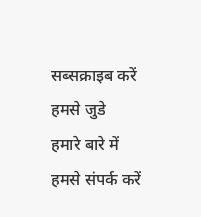सब्सक्राइब करें
हमसे जुडे
हमारे बारे में
हमसे संपर्क करें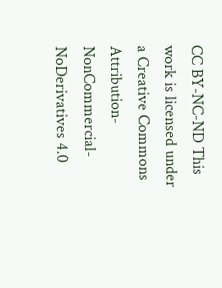CC BY-NC-ND This work is licensed under a Creative Commons Attribution-NonCommercial-NoDerivatives 4.0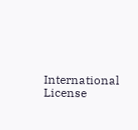International License